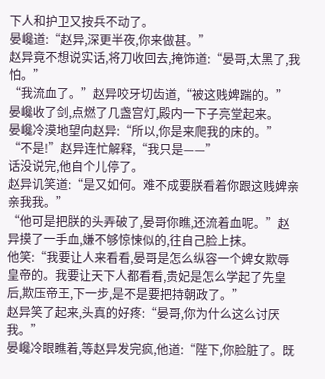下人和护卫又按兵不动了。
晏巉道:“赵异,深更半夜,你来做甚。”
赵异竟不想说实话,将刀收回去,掩饰道:“晏哥,太黑了,我怕。”
“我流血了。”赵异咬牙切齿道,“被这贱婢踹的。”
晏巉收了剑,点燃了几盏宫灯,殿内一下子亮堂起来。
晏巉冷漠地望向赵异:“所以,你是来爬我的床的。”
“不是!”赵异连忙解释,“我只是——”
话没说完,他自个儿停了。
赵异讥笑道:“是又如何。难不成要朕看着你跟这贱婢亲亲我我。”
“他可是把朕的头弄破了,晏哥你瞧,还流着血呢。”赵异摸了一手血,嫌不够惊悚似的,往自己脸上抹。
他笑:“我要让人来看看,晏哥是怎么纵容一个婢女欺辱皇帝的。我要让天下人都看看,贵妃是怎么学起了先皇后,欺压帝王,下一步,是不是要把持朝政了。”
赵异笑了起来,头真的好疼:“晏哥,你为什么这么讨厌我。”
晏巉冷眼瞧着,等赵异发完疯,他道:“陛下,你脸脏了。既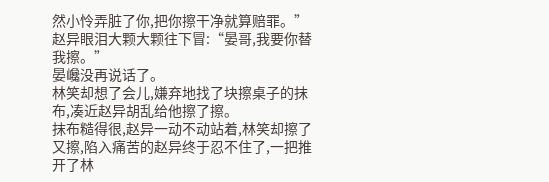然小怜弄脏了你,把你擦干净就算赔罪。”
赵异眼泪大颗大颗往下冒:“晏哥,我要你替我擦。”
晏巉没再说话了。
林笑却想了会儿,嫌弃地找了块擦桌子的抹布,凑近赵异胡乱给他擦了擦。
抹布糙得很,赵异一动不动站着,林笑却擦了又擦,陷入痛苦的赵异终于忍不住了,一把推开了林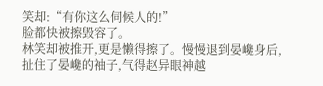笑却:“有你这么伺候人的!”
脸都快被擦毁容了。
林笑却被推开,更是懒得擦了。慢慢退到晏巉身后,扯住了晏巉的袖子,气得赵异眼神越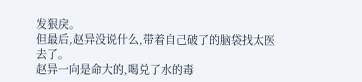发狠戾。
但最后,赵异没说什么,带着自己破了的脑袋找太医去了。
赵异一向是命大的,喝兑了水的毒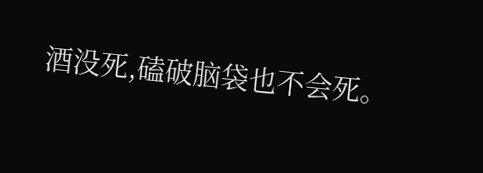酒没死,磕破脑袋也不会死。